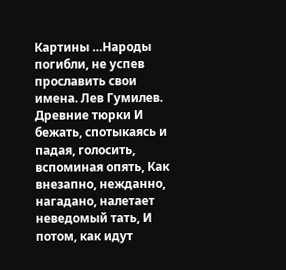Картины …Народы погибли, не успев прославить свои имена. Лев Гумилев. Древние тюрки И бежать, спотыкаясь и падая, голосить, вспоминая опять, Как внезапно, нежданно, нагадано, налетает неведомый тать, И потом, как идут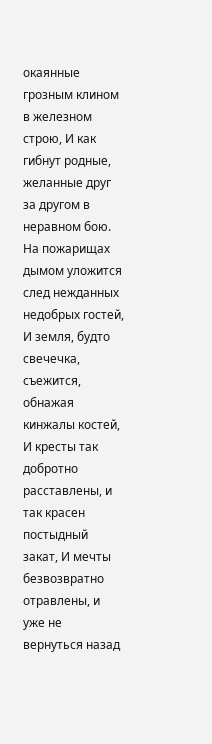окаянные грозным клином в железном строю, И как гибнут родные, желанные друг за другом в неравном бою. На пожарищах дымом уложится след нежданных недобрых гостей, И земля, будто свечечка, съежится, обнажая кинжалы костей, И кресты так добротно расставлены, и так красен постыдный закат, И мечты безвозвратно отравлены, и уже не вернуться назад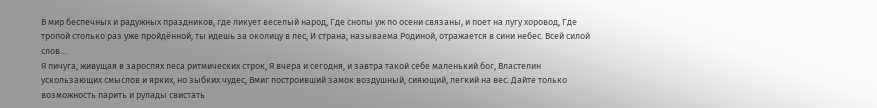В мир беспечных и радужных праздников, где ликует веселый народ, Где снопы уж по осени связаны, и поет на лугу хоровод, Где тропой столько раз уже пройдённой, ты идешь за околицу в лес, И страна, называема Родиной, отражается в сини небес. Всей силой слов…
Я пичуга, живущая в зарослях леса ритмических строк, Я вчера и сегодня, и завтра такой себе маленький бог, Властелин ускользающих смыслов и ярких, но зыбких чудес, Вмиг построивший замок воздушный, сияющий, легкий на вес. Дайте только возможность парить и рулады свистать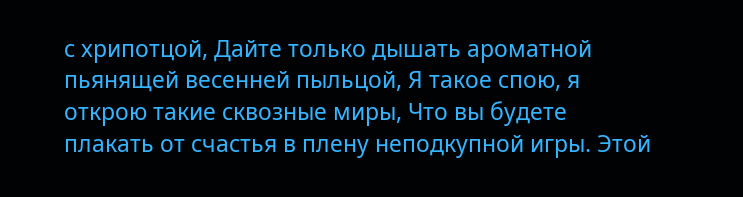с хрипотцой, Дайте только дышать ароматной пьянящей весенней пыльцой, Я такое спою, я открою такие сквозные миры, Что вы будете плакать от счастья в плену неподкупной игры. Этой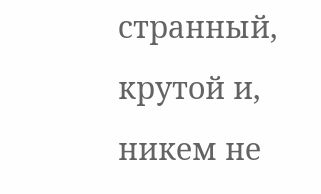странный, крутой и, никем не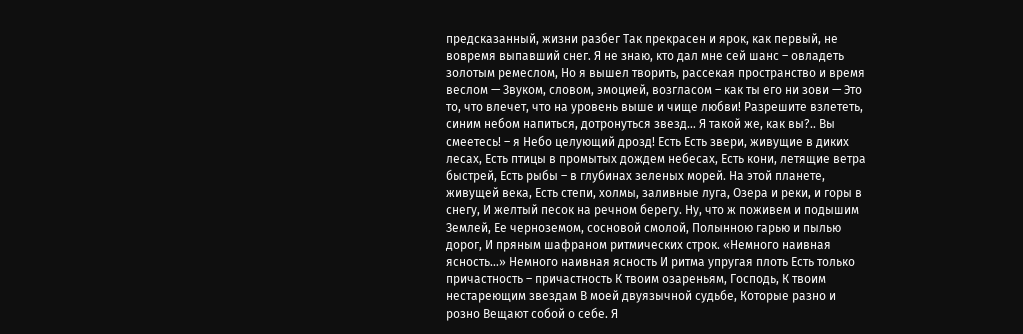предсказанный, жизни разбег Так прекрасен и ярок, как первый, не вовремя выпавший снег. Я не знаю, кто дал мне сей шанс – овладеть золотым ремеслом, Но я вышел творить, рассекая пространство и время веслом — Звуком, словом, эмоцией, возгласом – как ты его ни зови — Это то, что влечет, что на уровень выше и чище любви! Разрешите взлететь, синим небом напиться, дотронуться звезд… Я такой же, как вы?.. Вы смеетесь! – я Небо целующий дрозд! Есть Есть звери, живущие в диких лесах, Есть птицы в промытых дождем небесах, Есть кони, летящие ветра быстрей, Есть рыбы – в глубинах зеленых морей. На этой планете, живущей века, Есть степи, холмы, заливные луга, Озера и реки, и горы в снегу, И желтый песок на речном берегу. Ну, что ж поживем и подышим Землей, Ее черноземом, сосновой смолой, Полынною гарью и пылью дорог, И пряным шафраном ритмических строк. «Немного наивная ясность…» Немного наивная ясность И ритма упругая плоть Есть только причастность – причастность К твоим озареньям, Господь, К твоим нестареющим звездам В моей двуязычной судьбе, Которые разно и розно Вещают собой о себе. Я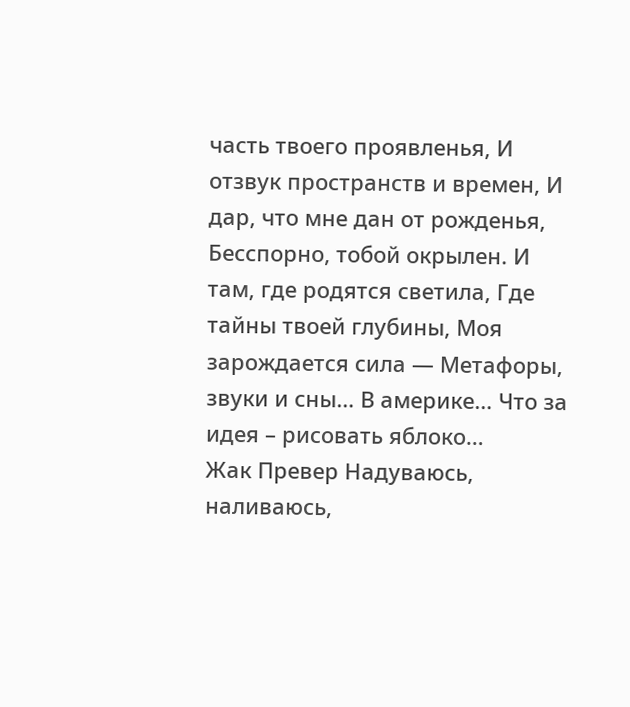часть твоего проявленья, И отзвук пространств и времен, И дар, что мне дан от рожденья, Бесспорно, тобой окрылен. И там, где родятся светила, Где тайны твоей глубины, Моя зарождается сила — Метафоры, звуки и сны… В америке… Что за идея – рисовать яблоко…
Жак Превер Надуваюсь, наливаюсь,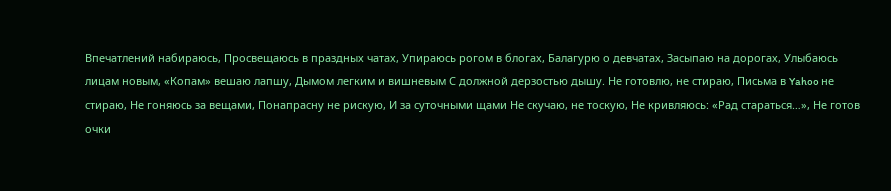Впечатлений набираюсь, Просвещаюсь в праздных чатах, Упираюсь рогом в блогах, Балагурю о девчатах, Засыпаю на дорогах, Улыбаюсь лицам новым, «Копам» вешаю лапшу, Дымом легким и вишневым С должной дерзостью дышу. Не готовлю, не стираю, Письма в Yahoo не стираю, Не гоняюсь за вещами, Понапрасну не рискую, И за суточными щами Не скучаю, не тоскую, Не кривляюсь: «Рад стараться…», Не готов очки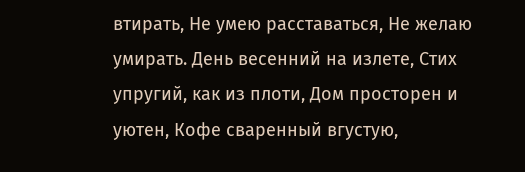втирать, Не умею расставаться, Не желаю умирать. День весенний на излете, Стих упругий, как из плоти, Дом просторен и уютен, Кофе сваренный вгустую,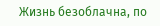Жизнь безоблачна, по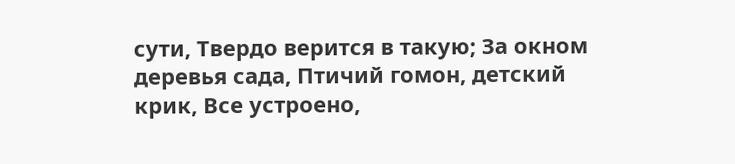сути, Твердо верится в такую; За окном деревья сада, Птичий гомон, детский крик, Все устроено,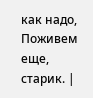как надо, Поживем еще, старик. |